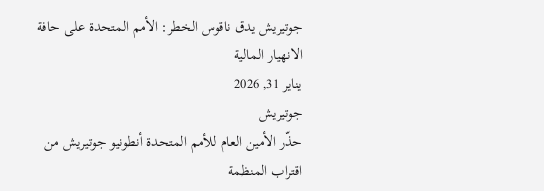جوتيريش يدق ناقوس الخطر: الأمم المتحدة على حافة الانهيار المالية
يناير 31, 2026
جوتيريش
حذّر الأمين العام للأمم المتحدة أنطونيو جوتيريش من اقتراب المنظمة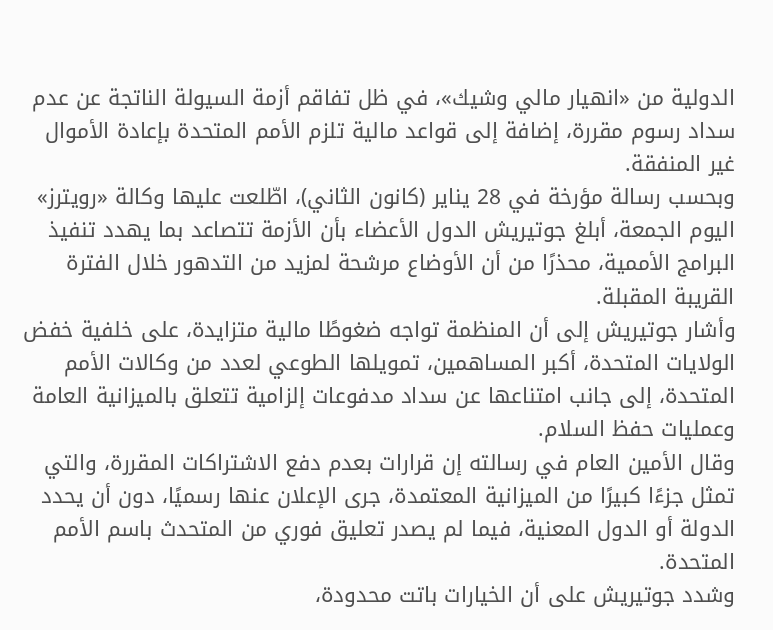الدولية من «انهيار مالي وشيك»، في ظل تفاقم أزمة السيولة الناتجة عن عدم سداد رسوم مقررة، إضافة إلى قواعد مالية تلزم الأمم المتحدة بإعادة الأموال غير المنفقة.
وبحسب رسالة مؤرخة في 28 يناير (كانون الثاني)، اطّلعت عليها وكالة «رويترز» اليوم الجمعة، أبلغ جوتيريش الدول الأعضاء بأن الأزمة تتصاعد بما يهدد تنفيذ البرامج الأممية، محذرًا من أن الأوضاع مرشحة لمزيد من التدهور خلال الفترة القريبة المقبلة.
وأشار جوتيريش إلى أن المنظمة تواجه ضغوطًا مالية متزايدة، على خلفية خفض الولايات المتحدة، أكبر المساهمين، تمويلها الطوعي لعدد من وكالات الأمم المتحدة، إلى جانب امتناعها عن سداد مدفوعات إلزامية تتعلق بالميزانية العامة وعمليات حفظ السلام.
وقال الأمين العام في رسالته إن قرارات بعدم دفع الاشتراكات المقررة، والتي تمثل جزءًا كبيرًا من الميزانية المعتمدة، جرى الإعلان عنها رسميًا، دون أن يحدد الدولة أو الدول المعنية، فيما لم يصدر تعليق فوري من المتحدث باسم الأمم المتحدة.
وشدد جوتيريش على أن الخيارات باتت محدودة،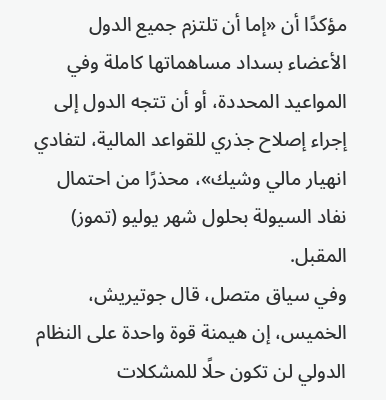مؤكدًا أن «إما أن تلتزم جميع الدول الأعضاء بسداد مساهماتها كاملة وفي المواعيد المحددة، أو أن تتجه الدول إلى إجراء إصلاح جذري للقواعد المالية، لتفادي انهيار مالي وشيك»، محذرًا من احتمال نفاد السيولة بحلول شهر يوليو (تموز) المقبل.
وفي سياق متصل، قال جوتيريش، الخميس، إن هيمنة قوة واحدة على النظام الدولي لن تكون حلًا للمشكلات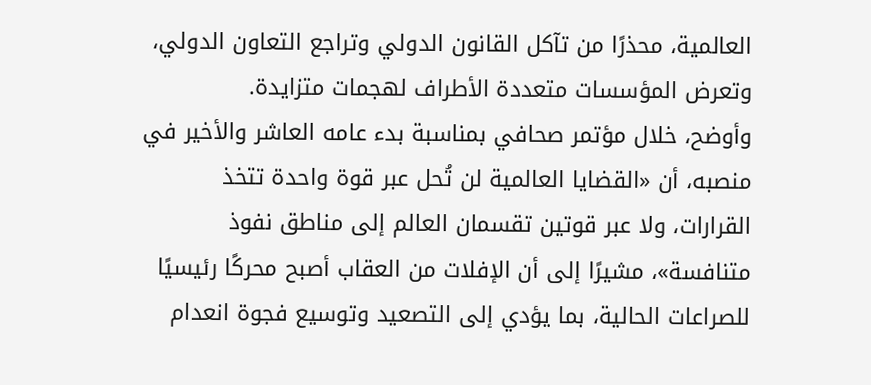العالمية، محذرًا من تآكل القانون الدولي وتراجع التعاون الدولي، وتعرض المؤسسات متعددة الأطراف لهجمات متزايدة.
وأوضح، خلال مؤتمر صحافي بمناسبة بدء عامه العاشر والأخير في منصبه، أن «القضايا العالمية لن تُحل عبر قوة واحدة تتخذ القرارات، ولا عبر قوتين تقسمان العالم إلى مناطق نفوذ متنافسة»، مشيرًا إلى أن الإفلات من العقاب أصبح محركًا رئيسيًا للصراعات الحالية، بما يؤدي إلى التصعيد وتوسيع فجوة انعدام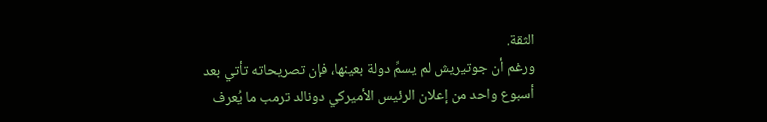الثقة.
ورغم أن جوتيريش لم يسمِّ دولة بعينها، فإن تصريحاته تأتي بعد أسبوع واحد من إعلان الرئيس الأميركي دونالد ترمب ما يُعرف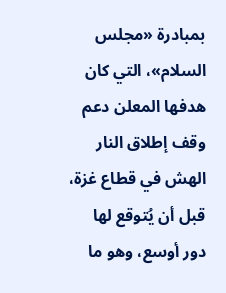بمبادرة «مجلس السلام»، التي كان هدفها المعلن دعم وقف إطلاق النار الهش في قطاع غزة، قبل أن يُتوقع لها دور أوسع، وهو ما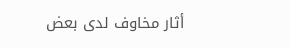أثار مخاوف لدى بعض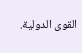القوى الدولية.